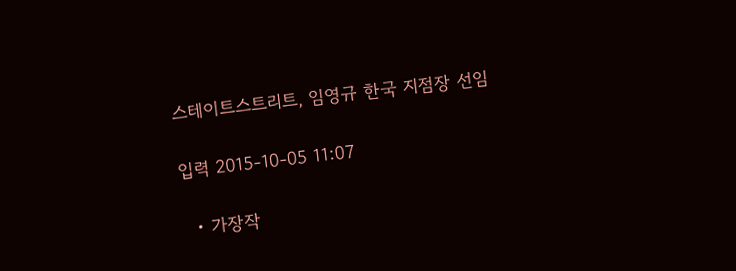스테이트스트리트, 임영규 한국 지점장 선임

입력 2015-10-05 11:07

  • 가장작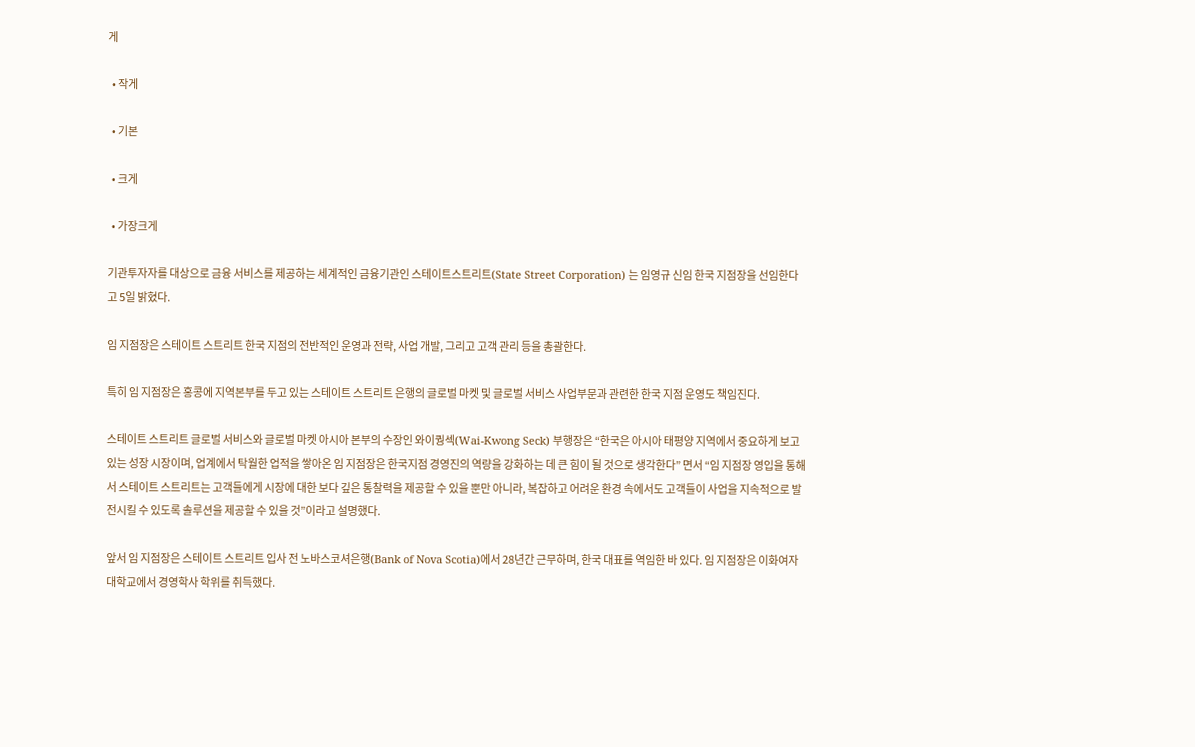게

  • 작게

  • 기본

  • 크게

  • 가장크게

기관투자자를 대상으로 금융 서비스를 제공하는 세계적인 금융기관인 스테이트스트리트(State Street Corporation) 는 임영규 신임 한국 지점장을 선임한다고 5일 밝혔다.

임 지점장은 스테이트 스트리트 한국 지점의 전반적인 운영과 전략, 사업 개발, 그리고 고객 관리 등을 총괄한다.

특히 임 지점장은 홍콩에 지역본부를 두고 있는 스테이트 스트리트 은행의 글로벌 마켓 및 글로벌 서비스 사업부문과 관련한 한국 지점 운영도 책임진다.

스테이트 스트리트 글로벌 서비스와 글로벌 마켓 아시아 본부의 수장인 와이퀑섹(Wai-Kwong Seck) 부행장은 “한국은 아시아 태평양 지역에서 중요하게 보고 있는 성장 시장이며, 업계에서 탁월한 업적을 쌓아온 임 지점장은 한국지점 경영진의 역량을 강화하는 데 큰 힘이 될 것으로 생각한다” 면서 “임 지점장 영입을 통해서 스테이트 스트리트는 고객들에게 시장에 대한 보다 깊은 통찰력을 제공할 수 있을 뿐만 아니라, 복잡하고 어려운 환경 속에서도 고객들이 사업을 지속적으로 발전시킬 수 있도록 솔루션을 제공할 수 있을 것”이라고 설명했다.

앞서 임 지점장은 스테이트 스트리트 입사 전 노바스코셔은행(Bank of Nova Scotia)에서 28년간 근무하며, 한국 대표를 역임한 바 있다. 임 지점장은 이화여자 대학교에서 경영학사 학위를 취득했다.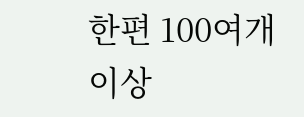한편 100여개 이상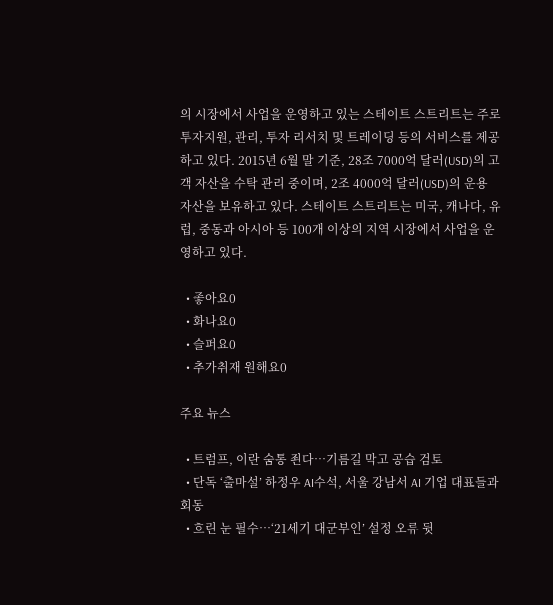의 시장에서 사업을 운영하고 있는 스테이트 스트리트는 주로 투자지원, 관리, 투자 리서치 및 트레이딩 등의 서비스를 제공하고 있다. 2015년 6월 말 기준, 28조 7000억 달러(USD)의 고객 자산을 수탁 관리 중이며, 2조 4000억 달러(USD)의 운용 자산을 보유하고 있다. 스테이트 스트리트는 미국, 캐나다, 유럽, 중동과 아시아 등 100개 이상의 지역 시장에서 사업을 운영하고 있다.

  • 좋아요0
  • 화나요0
  • 슬퍼요0
  • 추가취재 원해요0

주요 뉴스

  • 트럼프, 이란 숨통 죈다…기름길 막고 공습 검토
  • 단독 ‘출마설’ 하정우 AI수석, 서울 강남서 AI 기업 대표들과 회동
  • 흐린 눈 필수…‘21세기 대군부인’ 설정 오류 뒷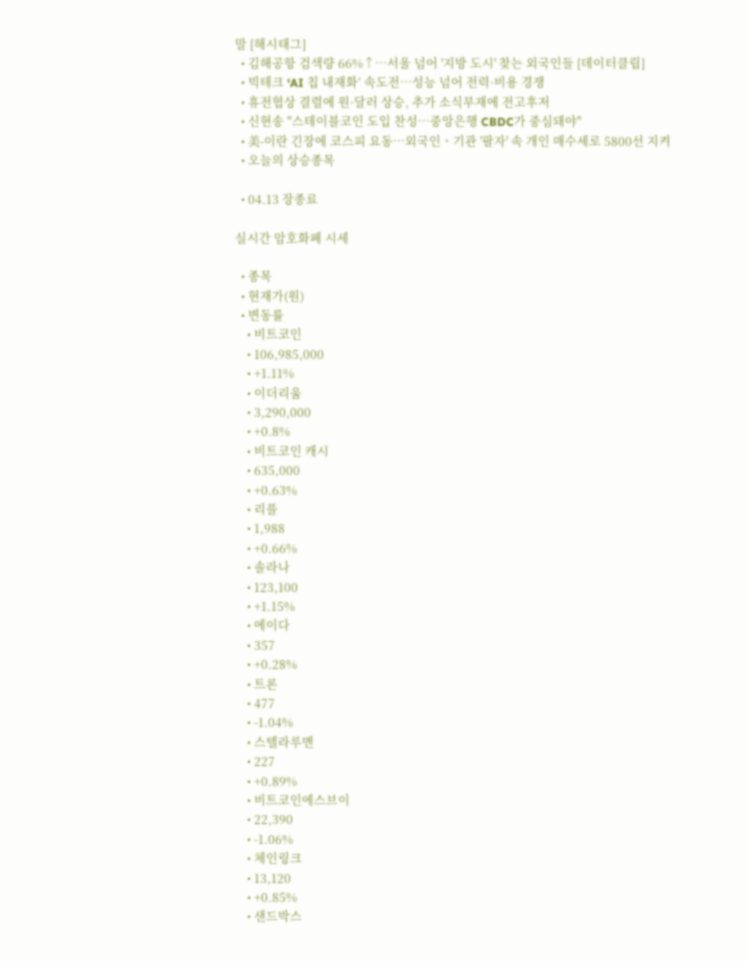말 [해시태그]
  • 김해공항 검색량 66%↑…서울 넘어 '지방 도시' 찾는 외국인들 [데이터클립]
  • 빅테크 ‘AI 칩 내재화’ 속도전…성능 넘어 전력·비용 경쟁
  • 휴전협상 결렬에 원·달러 상승, 추가 소식부재에 전고후저
  • 신현송 "스테이블코인 도입 찬성⋯중앙은행 CBDC가 중심돼야"
  • 美-이란 긴장에 코스피 요동⋯외국인ㆍ기관 '팔자' 속 개인 매수세로 5800선 지켜
  • 오늘의 상승종목

  • 04.13 장종료

실시간 암호화폐 시세

  • 종목
  • 현재가(원)
  • 변동률
    • 비트코인
    • 106,985,000
    • +1.11%
    • 이더리움
    • 3,290,000
    • +0.8%
    • 비트코인 캐시
    • 635,000
    • +0.63%
    • 리플
    • 1,988
    • +0.66%
    • 솔라나
    • 123,100
    • +1.15%
    • 에이다
    • 357
    • +0.28%
    • 트론
    • 477
    • -1.04%
    • 스텔라루멘
    • 227
    • +0.89%
    • 비트코인에스브이
    • 22,390
    • -1.06%
    • 체인링크
    • 13,120
    • +0.85%
    • 샌드박스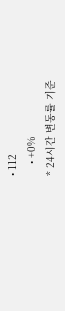• 112
    • +0%
* 24시간 변동률 기준